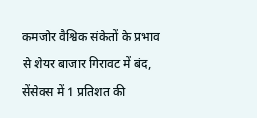कमजोर वैश्विक संकेतों के प्रभाव से शेयर बाजार गिरावट में बंद, सेंसेक्स में 1 प्रतिशत की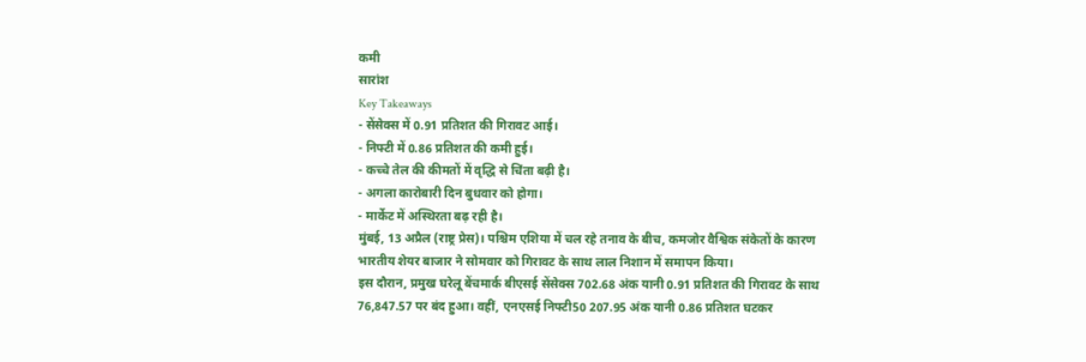कमी
सारांश
Key Takeaways
- सेंसेक्स में 0.91 प्रतिशत की गिरावट आई।
- निफ्टी में 0.86 प्रतिशत की कमी हुई।
- कच्चे तेल की कीमतों में वृद्धि से चिंता बढ़ी है।
- अगला कारोबारी दिन बुधवार को होगा।
- मार्केट में अस्थिरता बढ़ रही है।
मुंबई, 13 अप्रैल (राष्ट्र प्रेस)। पश्चिम एशिया में चल रहे तनाव के बीच, कमजोर वैश्विक संकेतों के कारण भारतीय शेयर बाजार ने सोमवार को गिरावट के साथ लाल निशान में समापन किया।
इस दौरान, प्रमुख घरेलू बेंचमार्क बीएसई सेंसेक्स 702.68 अंक यानी 0.91 प्रतिशत की गिरावट के साथ 76,847.57 पर बंद हुआ। वहीं, एनएसई निफ्टी50 207.95 अंक यानी 0.86 प्रतिशत घटकर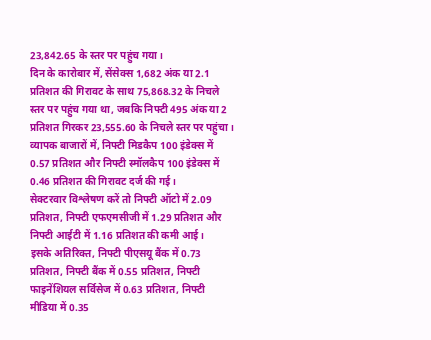23,842.65 के स्तर पर पहुंच गया।
दिन के कारोबार में, सेंसेक्स 1,682 अंक या 2.1 प्रतिशत की गिरावट के साथ 75,868.32 के निचले स्तर पर पहुंच गया था, जबकि निफ्टी 495 अंक या 2 प्रतिशत गिरकर 23,555.60 के निचले स्तर पर पहुंचा।
व्यापक बाजारों में, निफ्टी मिडकैप 100 इंडेक्स में 0.57 प्रतिशत और निफ्टी स्मॉलकैप 100 इंडेक्स में 0.46 प्रतिशत की गिरावट दर्ज की गई।
सेक्टरवार विश्लेषण करें तो निफ्टी ऑटो में 2.09 प्रतिशत, निफ्टी एफएमसीजी में 1.29 प्रतिशत और निफ्टी आईटी में 1.16 प्रतिशत की कमी आई।
इसके अतिरिक्त, निफ्टी पीएसयू बैंक में 0.73 प्रतिशत, निफ्टी बैंक में 0.55 प्रतिशत, निफ्टी फाइनेंशियल सर्विसेज में 0.63 प्रतिशत, निफ्टी मीडिया में 0.35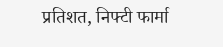प्रतिशत, निफ्टी फार्मा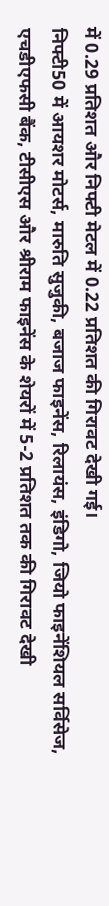में 0.29 प्रतिशत और निफ्टी मेटल में 0.22 प्रतिशत की गिरावट देखी गई।
निफ्टी50 में आयशर मोटर्स, मारुति सुजुकी, बजाज फाइनेंस, रिलायंस, इंडिगो, जियो फाइनेंशियल सर्विसेज, एचडीएफसी बैंक, टीसीएस और श्रीराम फाइनेंस के शेयरों में 5-2 प्रतिशत तक की गिरावट देखी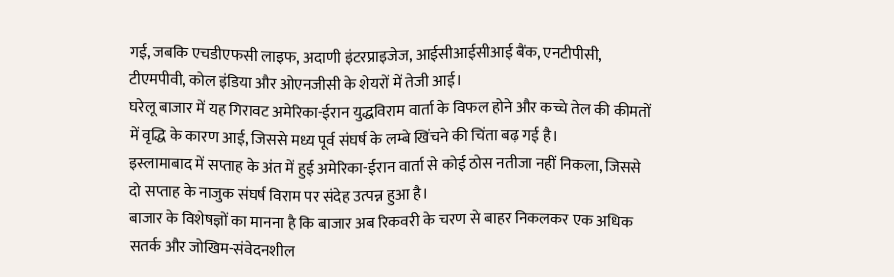गई, जबकि एचडीएफसी लाइफ, अदाणी इंटरप्राइजेज, आईसीआईसीआई बैंक, एनटीपीसी, टीएमपीवी, कोल इंडिया और ओएनजीसी के शेयरों में तेजी आई।
घरेलू बाजार में यह गिरावट अमेरिका-ईरान युद्धविराम वार्ता के विफल होने और कच्चे तेल की कीमतों में वृद्धि के कारण आई, जिससे मध्य पूर्व संघर्ष के लम्बे खिंचने की चिंता बढ़ गई है।
इस्लामाबाद में सप्ताह के अंत में हुई अमेरिका-ईरान वार्ता से कोई ठोस नतीजा नहीं निकला, जिससे दो सप्ताह के नाजुक संघर्ष विराम पर संदेह उत्पन्न हुआ है।
बाजार के विशेषज्ञों का मानना है कि बाजार अब रिकवरी के चरण से बाहर निकलकर एक अधिक सतर्क और जोखिम-संवेदनशील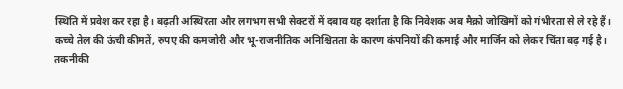स्थिति में प्रवेश कर रहा है। बढ़ती अस्थिरता और लगभग सभी सेक्टरों में दबाव यह दर्शाता है कि निवेशक अब मैक्रो जोखिमों को गंभीरता से ले रहे हैं। कच्चे तेल की ऊंची कीमतें, रुपए की कमजोरी और भू-राजनीतिक अनिश्चितता के कारण कंपनियों की कमाई और मार्जिन को लेकर चिंता बढ़ गई है।
तकनीकी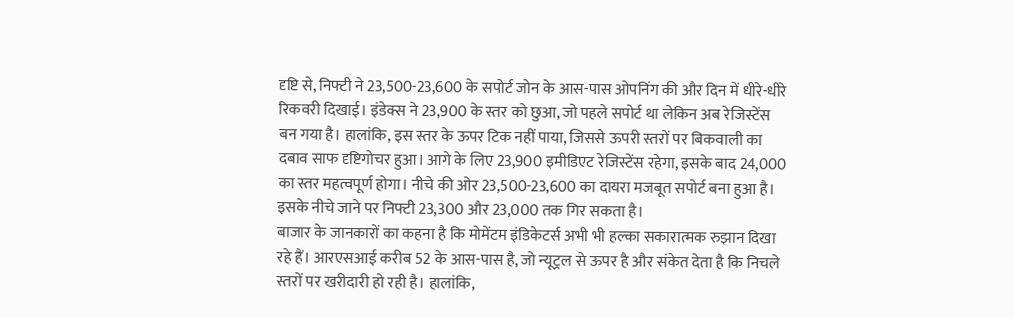दृष्टि से, निफ्टी ने 23,500-23,600 के सपोर्ट जोन के आस-पास ओपनिंग की और दिन में धीरे-धीरे रिकवरी दिखाई। इंडेक्स ने 23,900 के स्तर को छुआ, जो पहले सपोर्ट था लेकिन अब रेजिस्टेंस बन गया है। हालांकि, इस स्तर के ऊपर टिक नहीं पाया, जिससे ऊपरी स्तरों पर बिकवाली का दबाव साफ दृष्टिगोचर हुआ। आगे के लिए 23,900 इमीडिएट रेजिस्टेंस रहेगा, इसके बाद 24,000 का स्तर महत्वपूर्ण होगा। नीचे की ओर 23,500-23,600 का दायरा मजबूत सपोर्ट बना हुआ है। इसके नीचे जाने पर निफ्टी 23,300 और 23,000 तक गिर सकता है।
बाजार के जानकारों का कहना है कि मोमेंटम इंडिकेटर्स अभी भी हल्का सकारात्मक रुझान दिखा रहे हैं। आरएसआई करीब 52 के आस-पास है, जो न्यूट्रल से ऊपर है और संकेत देता है कि निचले स्तरों पर खरीदारी हो रही है। हालांकि,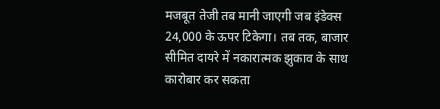मजबूत तेजी तब मानी जाएगी जब इंडेक्स 24,000 के ऊपर टिकेगा। तब तक, बाजार सीमित दायरे में नकारात्मक झुकाव के साथ कारोबार कर सकता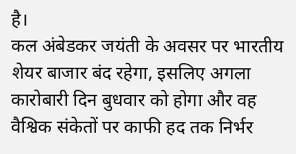है।
कल अंबेडकर जयंती के अवसर पर भारतीय शेयर बाजार बंद रहेगा, इसलिए अगला कारोबारी दिन बुधवार को होगा और वह वैश्विक संकेतों पर काफी हद तक निर्भर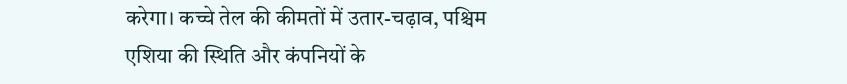करेगा। कच्चे तेल की कीमतों में उतार-चढ़ाव, पश्चिम एशिया की स्थिति और कंपनियों के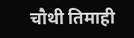चौथी तिमाही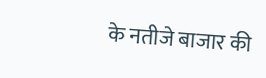के नतीजे बाजार की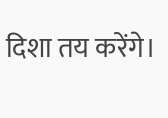दिशा तय करेंगे।